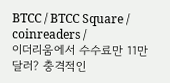BTCC / BTCC Square / coinreaders /
이더리움에서 수수료만 11만 달러? 충격적인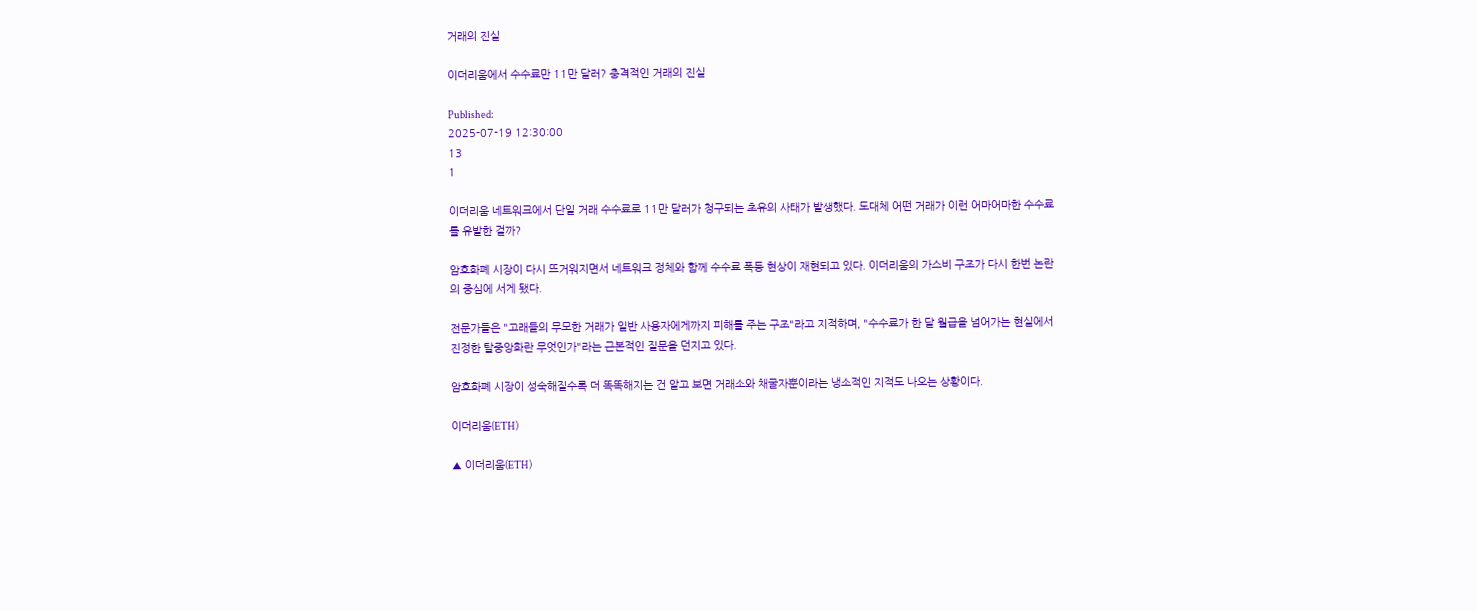거래의 진실

이더리움에서 수수료만 11만 달러? 충격적인 거래의 진실

Published:
2025-07-19 12:30:00
13
1

이더리움 네트워크에서 단일 거래 수수료로 11만 달러가 청구되는 초유의 사태가 발생했다. 도대체 어떤 거래가 이런 어마어마한 수수료를 유발한 걸까?

암호화폐 시장이 다시 뜨거워지면서 네트워크 정체와 함께 수수료 폭등 현상이 재현되고 있다. 이더리움의 가스비 구조가 다시 한번 논란의 중심에 서게 됐다.

전문가들은 "고래들의 무모한 거래가 일반 사용자에게까지 피해를 주는 구조"라고 지적하며, "수수료가 한 달 월급을 넘어가는 현실에서 진정한 탈중앙화란 무엇인가"라는 근본적인 질문을 던지고 있다.

암호화폐 시장이 성숙해질수록 더 똑똑해지는 건 알고 보면 거래소와 채굴자뿐이라는 냉소적인 지적도 나오는 상황이다.

이더리움(ETH)

▲ 이더리움(ETH)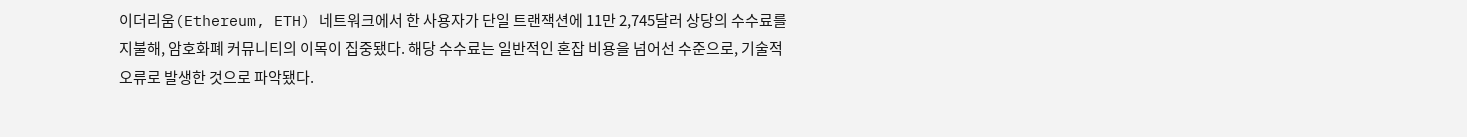이더리움(Ethereum, ETH) 네트워크에서 한 사용자가 단일 트랜잭션에 11만 2,745달러 상당의 수수료를 지불해, 암호화폐 커뮤니티의 이목이 집중됐다. 해당 수수료는 일반적인 혼잡 비용을 넘어선 수준으로, 기술적 오류로 발생한 것으로 파악됐다.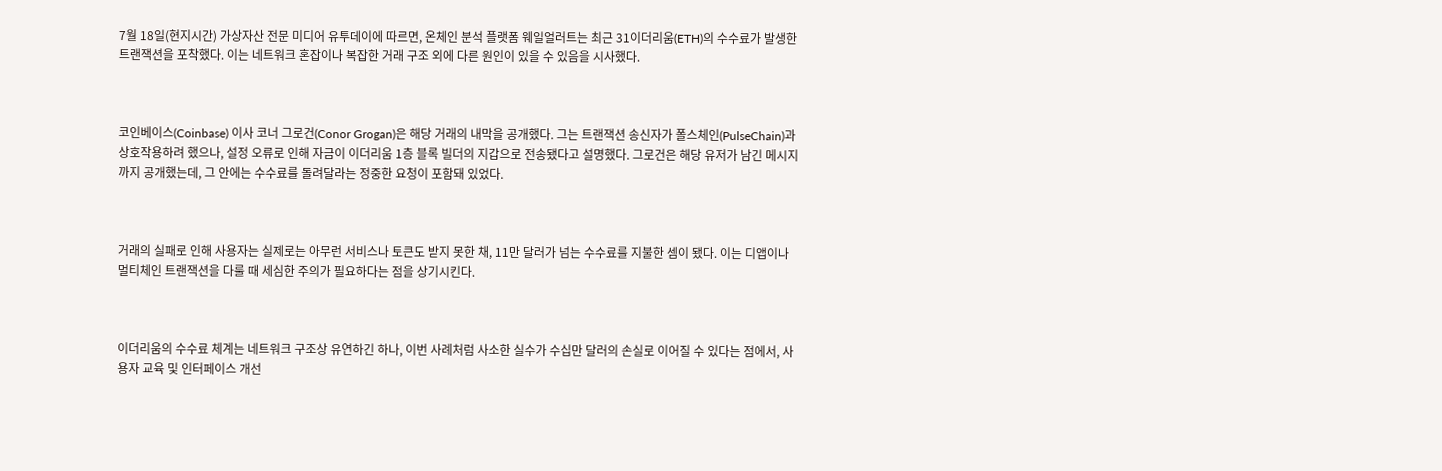7월 18일(현지시간) 가상자산 전문 미디어 유투데이에 따르면, 온체인 분석 플랫폼 웨일얼러트는 최근 31이더리움(ETH)의 수수료가 발생한 트랜잭션을 포착했다. 이는 네트워크 혼잡이나 복잡한 거래 구조 외에 다른 원인이 있을 수 있음을 시사했다.



코인베이스(Coinbase) 이사 코너 그로건(Conor Grogan)은 해당 거래의 내막을 공개했다. 그는 트랜잭션 송신자가 폴스체인(PulseChain)과 상호작용하려 했으나, 설정 오류로 인해 자금이 이더리움 1층 블록 빌더의 지갑으로 전송됐다고 설명했다. 그로건은 해당 유저가 남긴 메시지까지 공개했는데, 그 안에는 수수료를 돌려달라는 정중한 요청이 포함돼 있었다.



거래의 실패로 인해 사용자는 실제로는 아무런 서비스나 토큰도 받지 못한 채, 11만 달러가 넘는 수수료를 지불한 셈이 됐다. 이는 디앱이나 멀티체인 트랜잭션을 다룰 때 세심한 주의가 필요하다는 점을 상기시킨다.



이더리움의 수수료 체계는 네트워크 구조상 유연하긴 하나, 이번 사례처럼 사소한 실수가 수십만 달러의 손실로 이어질 수 있다는 점에서, 사용자 교육 및 인터페이스 개선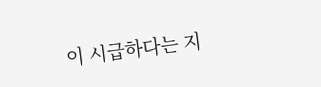이 시급하다는 지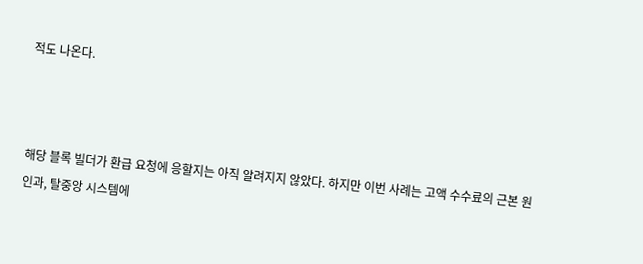적도 나온다.



해당 블록 빌더가 환급 요청에 응할지는 아직 알려지지 않았다. 하지만 이번 사례는 고액 수수료의 근본 원인과, 탈중앙 시스템에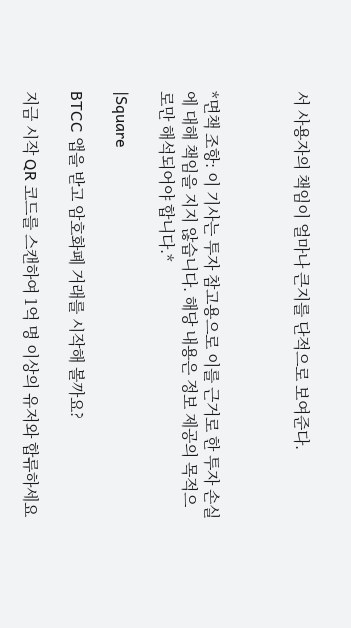서 사용자의 책임이 얼마나 큰지를 단적으로 보여준다.



*면책 조항: 이 기사는 투자 참고용으로 이를 근거로 한 투자 손실에 대해 책임을 지지 않습니다. 해당 내용은 정보 제공의 목적으로만 해석되어야 합니다.*

|Square

BTCC 앱을 받고 암호화폐 거래를 시작해 볼까요?

지금 시작 QR 코드를 스캔하여 1억 명 이상의 유저와 합류하세요